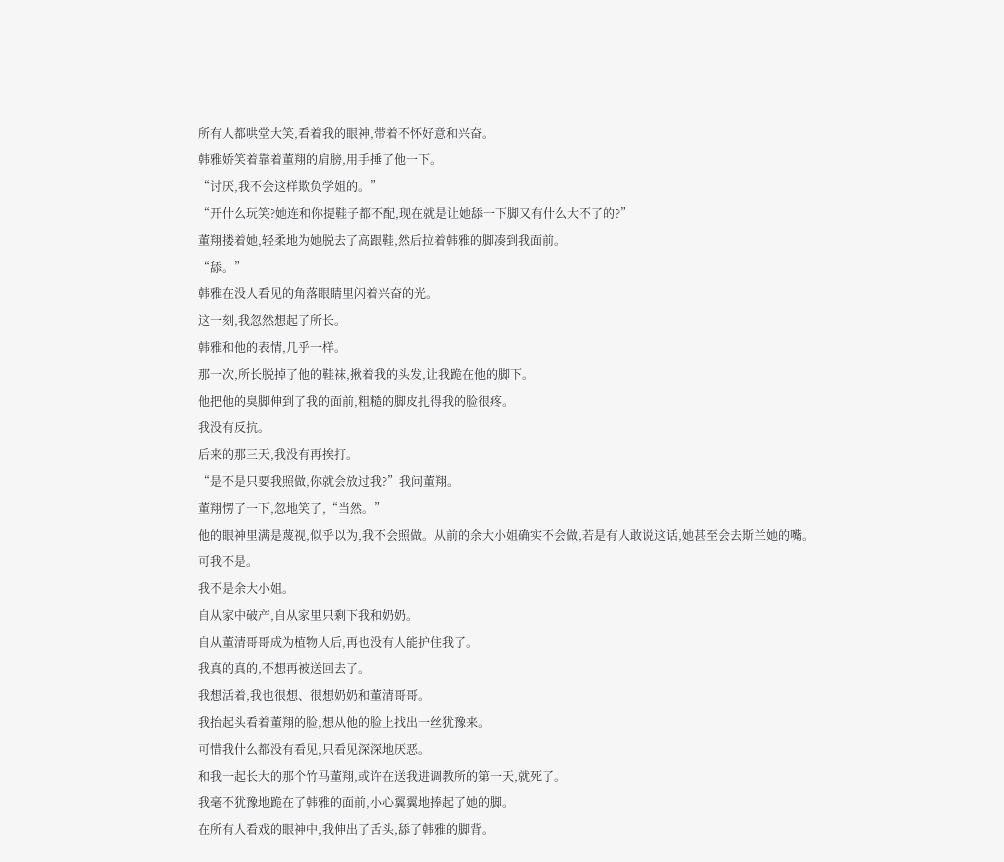所有人都哄堂大笑,看着我的眼神,带着不怀好意和兴奋。
韩雅娇笑着靠着董翔的肩膀,用手捶了他一下。
“讨厌,我不会这样欺负学姐的。”
“开什么玩笑?她连和你提鞋子都不配,现在就是让她舔一下脚又有什么大不了的?”
董翔搂着她,轻柔地为她脱去了高跟鞋,然后拉着韩雅的脚凑到我面前。
“舔。”
韩雅在没人看见的角落眼睛里闪着兴奋的光。
这一刻,我忽然想起了所长。
韩雅和他的表情,几乎一样。
那一次,所长脱掉了他的鞋袜,揪着我的头发,让我跪在他的脚下。
他把他的臭脚伸到了我的面前,粗糙的脚皮扎得我的脸很疼。
我没有反抗。
后来的那三天,我没有再挨打。
“是不是只要我照做,你就会放过我?”我问董翔。
董翔愣了一下,忽地笑了,“当然。”
他的眼神里满是蔑视,似乎以为,我不会照做。从前的余大小姐确实不会做,若是有人敢说这话,她甚至会去斯兰她的嘴。
可我不是。
我不是余大小姐。
自从家中破产,自从家里只剩下我和奶奶。
自从董清哥哥成为植物人后,再也没有人能护住我了。
我真的真的,不想再被送回去了。
我想活着,我也很想、很想奶奶和董清哥哥。
我抬起头看着董翔的脸,想从他的脸上找出一丝犹豫来。
可惜我什么都没有看见,只看见深深地厌恶。
和我一起长大的那个竹马董翔,或许在送我进调教所的第一天,就死了。
我毫不犹豫地跪在了韩雅的面前,小心翼翼地捧起了她的脚。
在所有人看戏的眼神中,我伸出了舌头,舔了韩雅的脚背。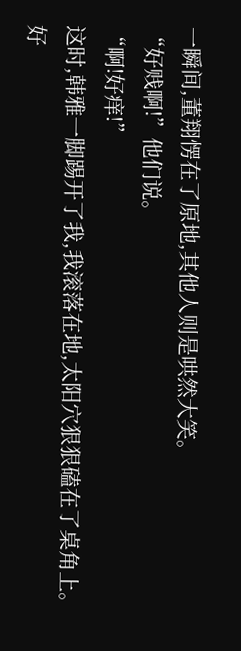一瞬间,董翔愣在了原地,其他人则是哄然大笑。
“好贱啊!”他们说。
“啊!好痒!”
这时,韩雅一脚踢开了我,我滚落在地,太阳穴狠狠磕在了桌角上。
好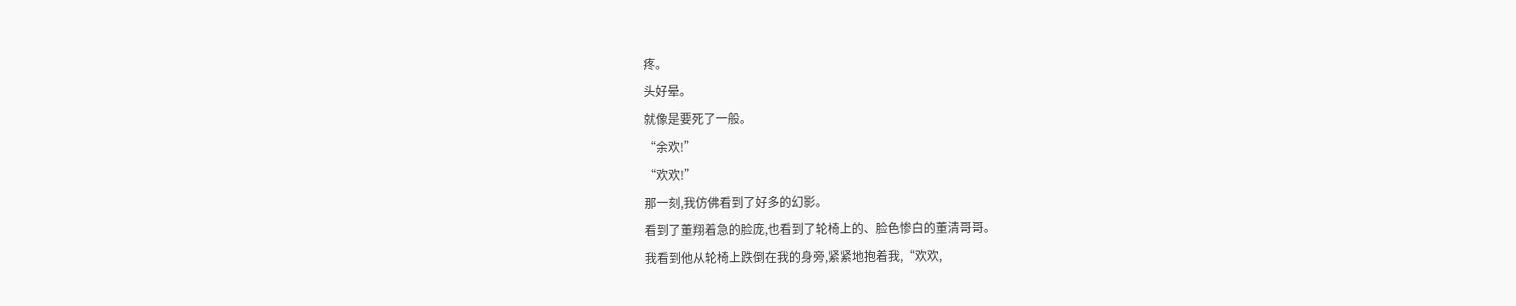疼。
头好晕。
就像是要死了一般。
“余欢!”
“欢欢!”
那一刻,我仿佛看到了好多的幻影。
看到了董翔着急的脸庞,也看到了轮椅上的、脸色惨白的董清哥哥。
我看到他从轮椅上跌倒在我的身旁,紧紧地抱着我,“欢欢,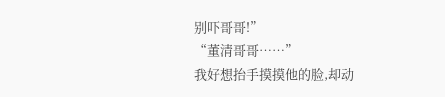别吓哥哥!”
“董清哥哥……”
我好想抬手摸摸他的脸,却动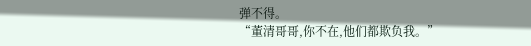弹不得。
“董清哥哥,你不在,他们都欺负我。”